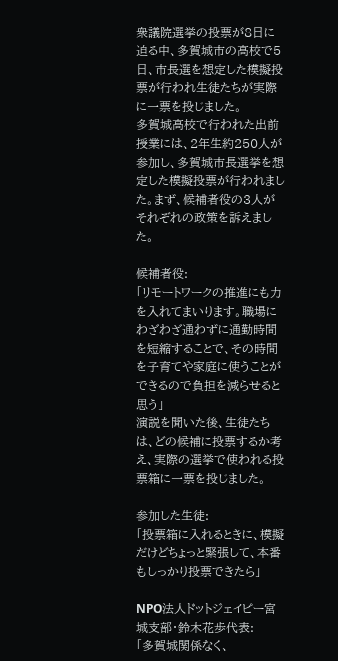衆議院選挙の投票が8日に迫る中、多賀城市の高校で5日、市長選を想定した模擬投票が行われ生徒たちが実際に一票を投じました。
多賀城高校で行われた出前授業には、2年生約250人が参加し、多賀城市長選挙を想定した模擬投票が行われました。まず、候補者役の3人がそれぞれの政策を訴えました。

候補者役:
「リモートワークの推進にも力を入れてまいります。職場にわざわざ通わずに通勤時間を短縮することで、その時間を子育てや家庭に使うことができるので負担を減らせると思う」
演説を聞いた後、生徒たちは、どの候補に投票するか考え、実際の選挙で使われる投票箱に一票を投じました。

参加した生徒:
「投票箱に入れるときに、模擬だけどちょっと緊張して、本番もしっかり投票できたら」

NPO法人ドットジェイピー宮城支部・鈴木花歩代表:
「多賀城関係なく、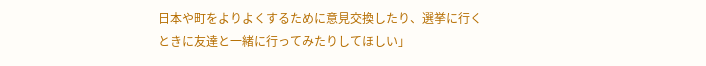日本や町をよりよくするために意見交換したり、選挙に行くときに友達と一緒に行ってみたりしてほしい」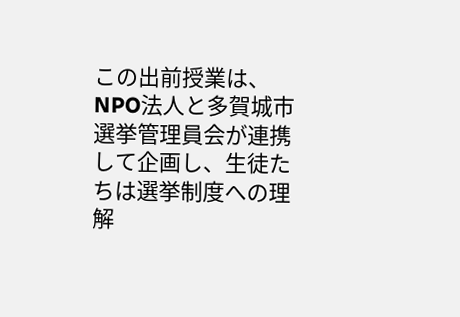この出前授業は、NPO法人と多賀城市選挙管理員会が連携して企画し、生徒たちは選挙制度への理解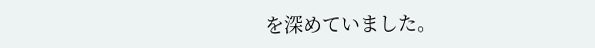を深めていました。